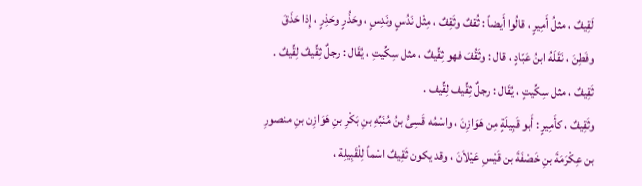لَقِيفٌ ، مثلُ أَمِيرٍ ، قالُوا أَيضاً : ثُقفٌ وثَقِفٌ ، مِثْل نَدُسٍ ونَدِسٍ ، وحَذُرٍ وحَذِرٍ ، إِذا حَذَقَ وفَطِنَ ، نَقَلَهُ ابنُ عَبّادٍ ، قال : وثَقُفَ فهو ثِقِّيفٌ ، مثل سِكِّيتِ ، يُقَال : رجلٌ ثِقِّيفٌ لِقِّيفٌ .
ثَقِيفٌ ، مثل سِكِّيتٍ ، يُقَال : رجلٌ ثِقِّيف لِقِّيف .
وثَقِيفٌ ، كأَمِيرٍ : أَبو قَبِيلَةٍ مِن هَوَازِنَ ، واسْمُه قَسِىُّ بنُ مُنَبِّهِ بنِ بَكْرِ بنِ هَوَازِن بنِ منصورِ بن عِكْرَمَةَ بنِ خَصْفَةَ بن قَيْسِ عَيْلاَنَ ، وقد يكون ثَقِيفٌ اسْماً لِلْقَبِيلِة ،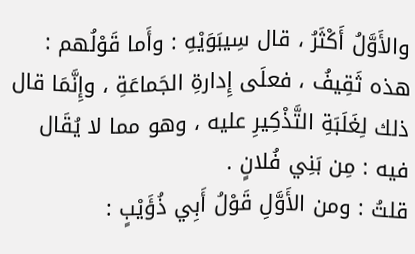والأَوَّلُ أَكْثَرُ ، قال سِيبَوَيْهِ : وأَما قَوْلُهم : هذه ثَقِيفُ ، فعلَى إِدارةِ الجَماعَةِ ، وإِنَّمَا قال ذلك لِغَلَبَةِ التَّذْكِيرِ عليه ، وهو مما لا يُقَال فيه : مِن بَنِي فُلانٍ .
قلتُ : ومن الأَوَّلِ قَوْلُ أَبِي ذُؤَيْبٍ :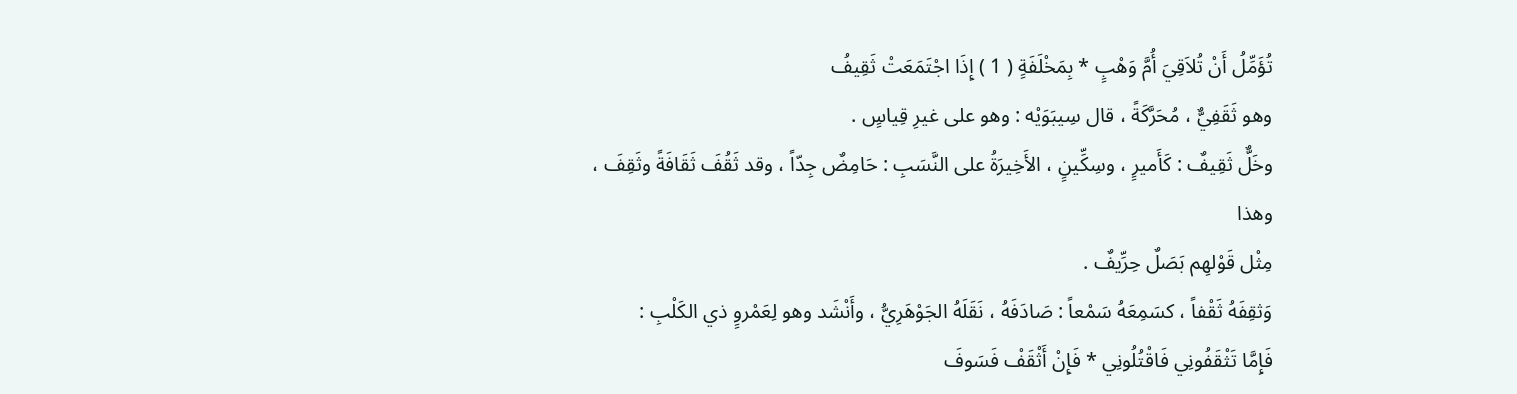تُؤَمِّلُ أَنْ تُلاَقِيَ أُمَّ وَهْبٍ * بِمَخْلَفَةٍ ( 1 ) إِذَا اجْتَمَعَتْ ثَقِيفُ
وهو ثَقَفِيٌّ ، مُحَرَّكَةً ، قال سِيبَوَيْه : وهو على غيرِ قِياسٍ .
وخَلٌّ ثَقِيفٌ : كَأَميرٍ ، وسِكِّينٍ ، الأَخِيرَةُ على النَّسَبِ : حَامِضٌ جِدّاً ، وقد ثَقُفَ ثَقَافَةً وثَقِفَ ، وهذا
مِثْل قَوْلهِم بَصَلٌ حِرِّيفٌ .
وَثقِفَهُ ثَقْفاً ، كسَمِعَهُ سَمْعاً : صَادَفَهُ ، نَقَلَهُ الجَوْهَرِيُّ ، وأَنْشَد وهو لِعَمْروٍ ذي الكَلْبِ :
فَإِمَّا تَثْقَفُونِي فَاقْتُلُونِي * فَإِنْ أَثْقَفْ فَسَوفَ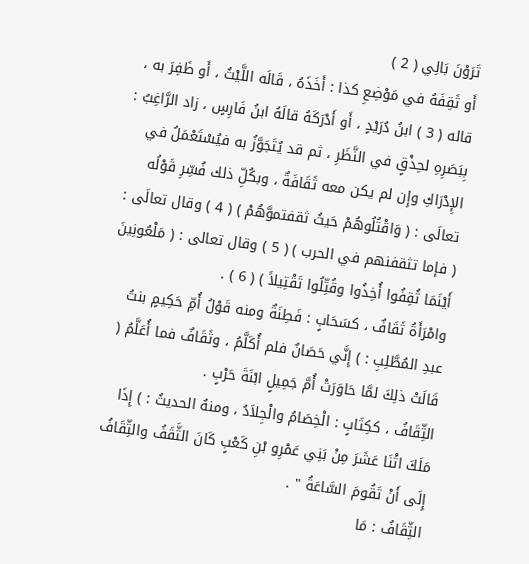تَرَوْنَ بَالِي ( 2 )
أَو ثَقِفَهُ في مَوْضِعِ كذا : أَخَذَهُ ، قَالَه اللَّيْثُ ، أَو ظَفِرَ به ، قاله ( 3 ) ابنُ دُرَيْدٍ ، أَو أَدْرَكَهُ قالَهُ ابنُ فَارِسٍ ، زاد الرَّاغِبُ : بِبَصَرِهِ لحِذْقٍ في النَّظَرِ ، ثم قد يُتَجَوَّزُ به فيُسْتَعْمَلُ في الإِدْرَاكِ وإِن لم يكن معه ثَقَافَةٌ ، وبكُلِّ ذلك فُسِّرِ قَوْلُه تعالَى : ( وَاقْتُلُوهُمْ حَيثُ ثقفتموَّهُمْ ) ( 4 ) وقال تعالَى : ( فإما تثقفنهم في الحرب ) ( 5 ) وقال تعالى : ( مَلْعُونِينَ أَيْنَمَا ثُقِفُوا أُخِذُوا وقُتِّلُوا تَقْتِيلاً ) ( 6 ) .
وامْرَأَةُ ثَقَافٌ ، كسَحَابٍ : فَطِنَةٌ ومنه قَوْلُ أُمِّ حَكِيمٍ بنتُ عبدِ المُطَّلِبِ : ) إِنَّي حَصَانٌ فلم أُكَلَّمُ ، وثَقَافٌ فما أُعَلَّمُ ( قَالَتْ ذلِكَ لمَّا حَاوَرَتْ أُمَّ جَمِيلٍ ابْنَةَ حَرْبٍ .
الثِّقَافُ ، ككِتَابٍ : الْخِصَامُ والْجِلاَدُ ، ومنهُ الحديثُ : ) إِذَا مَلَكَ اثْنَا عَشَرَ مِنْ بَنِي عَمْرِو بْنِ كَعْبٍ كَانَ الثَّقَفُ والثِّقَافُ إِلَى أَنْ تَقُومَ السَّاعَةُ " .
الثِّقَافُ : مَا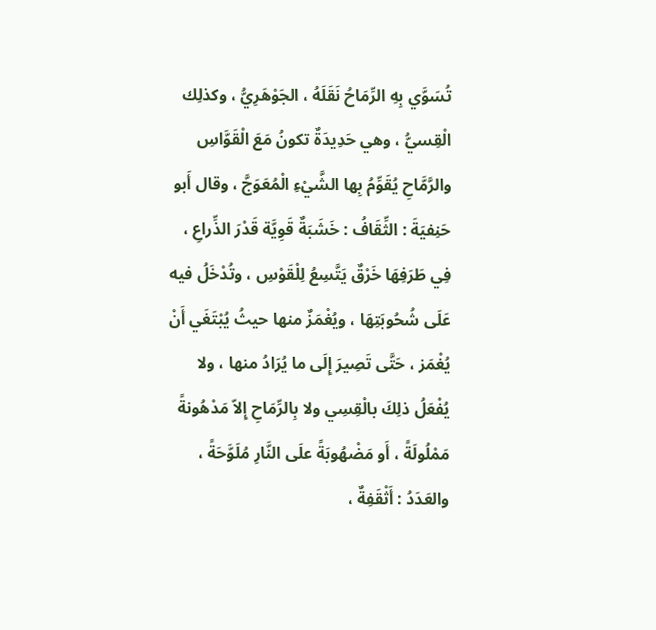تُسَوَّي بِهِ الرِّمَاحُ نَقَلَهُ ، الجَوْهَرِيُّ ، وكذلِك الْقِسيُّ ، وهي حَدِيدَةٌ تكونُ مَعَ الْقَوَّاسِ والرَّمَّاحِ يُقَوِّمُ بِها الشَّيْءِ الْمُعَوَجَّ ، وقال أَبو حَنِفيَةَ : الثِّقَافُ : خَشَبَةٌ قَوِيَّة قَدْرَ الذِّراعِ ، فِي طَرَفِهَا خَرْقٌ يَتَّسِعُ لِلْقَوْسِ ، وتُدْخَلُ فيه عَلَى شُحُوبَتِهَا ، ويُغْمَزٌ منها حيثُ يُبْتَغَي أَنْ يُغْمَز ، حَتَّى تَصِيرَ إِلَى ما يُرَادُ منها ، ولا يُفْعَلُ ذلِكَ بالْقِسِي ولا بِالرِّمَاحِ إِلاّ مَدْهُونةً مَمْلُولَةً ، أَو مَضْهُوبَةً علَى النَّارِ مُلَوَّحَةً ، والعَدَدُ : أَثْقَفِةٌ ،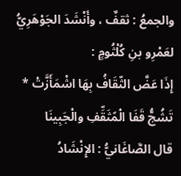والجمعُ : ثقفٌ ، وأَنْشَدَ الجَوْهَرِيُّ لعَمْرِو بنِ كُلْثُومٍ :
إِذَا عَضَّ الثّقَافُ بِهَا اشْمَأَزَّتْ * تَشُجُّ قَفَا الْمًثَقِّفِ والْجَبِينَا
قال الصَّاغَانيُّ : الإِنْشَادُ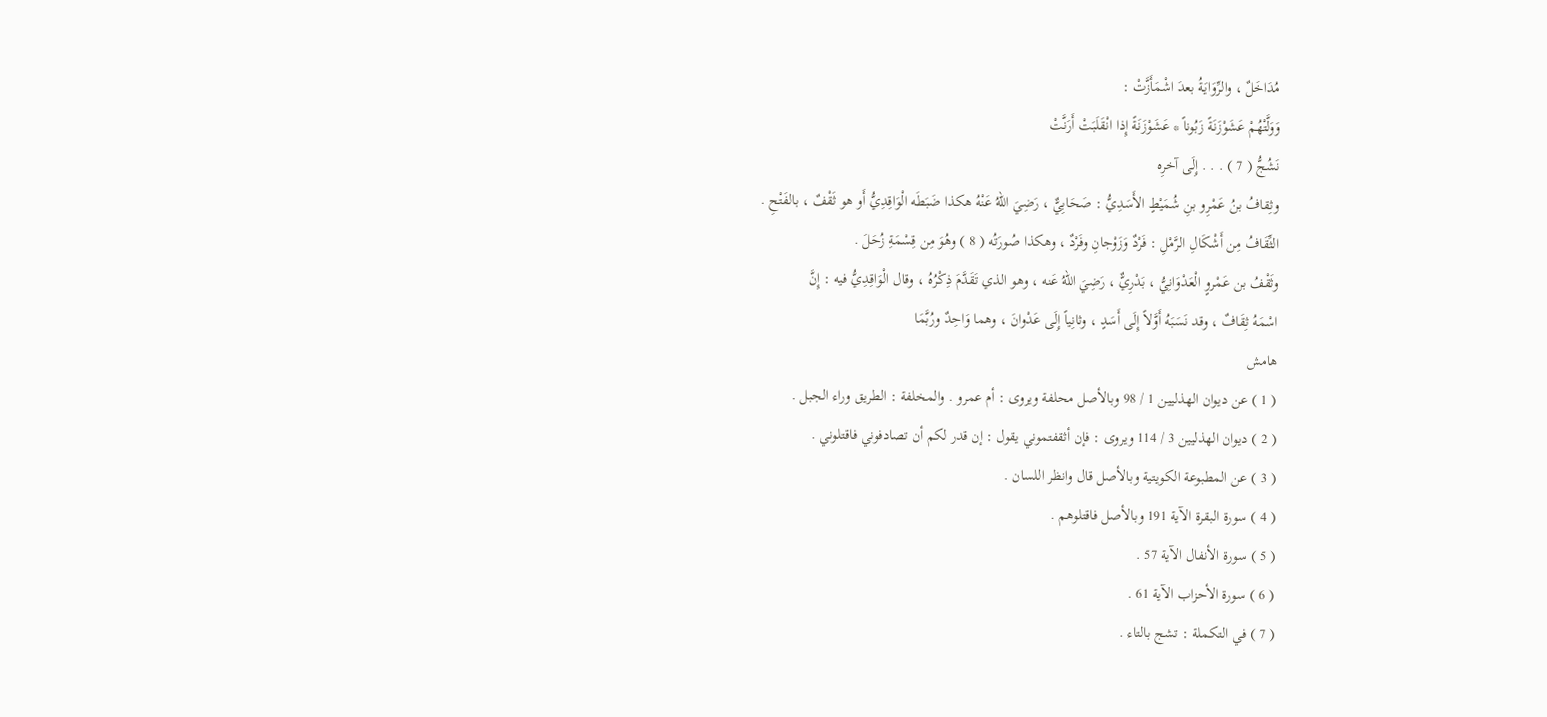مُدَاخَلٌ ، والرِّوَايَةُ بعدَ اشْمَأَزَّتْ :
وَوَلَّتْهُمْ عَشَوْزَنَةً زَبُوناً * عَشَوْزَنَةً إِذا انْقَلَبَتْ أَرَنَّتْ
نَشُجُّ ( 7 ) . . . إِلَى آخرِه
وثِقافُ بنُ عَمْرِو بنِ شُمَيْطٍ الأَسَدِيُّ : صَحَابِيٌّ ، رَضِيَ اللهُ عَنْهُ هكذا ضَبَطَه الْوَاقِدِيُّ أَو هو ثَقْفٌ ، بالفَتْحِ .
الثِّقَافُ مِن أَشْكَالِ الرَّمْلِ : فَرْدٌ وَزَوْجانِ وفَرْدٌ ، وهكذا صُورَتُه ( 8 ) وهُوَ مِن قِسْمَةِ زُحَلَ .
وثَقْفُ بن عَمْروٍ الْعَدْوَانِيُّ ، بَدْرِيٌّ ، رَضِيَ اللهُ عَنه ، وهو الذي تَقَدَّمَ ذِكْرُهُ ، وقال الْوَاقِدِيُّ فيه : إِنَّ
اسْمَهُ ثِقَافٌ ، وقد نَسَبَهُ أَوَّلاً إِلَى أَسَدٍ ، وثانِياً إِلَى عَدْوانَ ، وهما وَاحِدٌ ورُبَّمَا
هامش
( 1 ) عن ديوان الهذليين 1 / 98 وبالأصل محلفة ويروى : أم عمرو . والمخلفة : الطريق وراء الجبل .
( 2 ) ديوان الهذليين 3 / 114 ويروى : فإن أثقفتموني يقول : إن قدر لكم أن تصادفوني فاقتلوني .
( 3 ) عن المطبوعة الكويتية وبالأصل قال وانظر اللسان .
( 4 ) سورة البقرة الآية 191 وبالأصل فاقتلوهم .
( 5 ) سورة الأنفال الآية 57 .
( 6 ) سورة الأحزاب الآية 61 .
( 7 ) في التكملة : تشج بالتاء .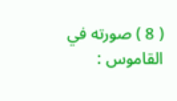( 8 ) صورته في القاموس :